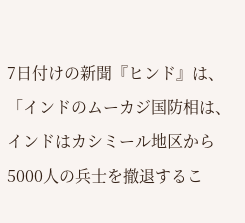7日付けの新聞『ヒンド』は、「インドのムーカジ国防相は、インドはカシミール地区から5000人の兵士を撤退するこ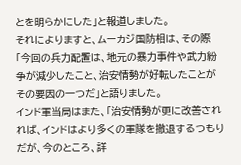とを明らかにした」と報道しました。
それによりますと、ムーカジ国防相は、その際「今回の兵力配置は、地元の暴力事件や武力紛争が減少したこと、治安情勢が好転したことがその要因の一つだ」と語りました。
インド軍当局はまた、「治安情勢が更に改善されれば、インドはより多くの軍隊を撤退するつもりだが、今のところ、詳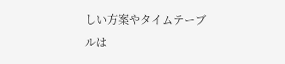しい方案やタイムテーブルは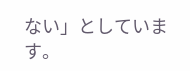ない」としています。